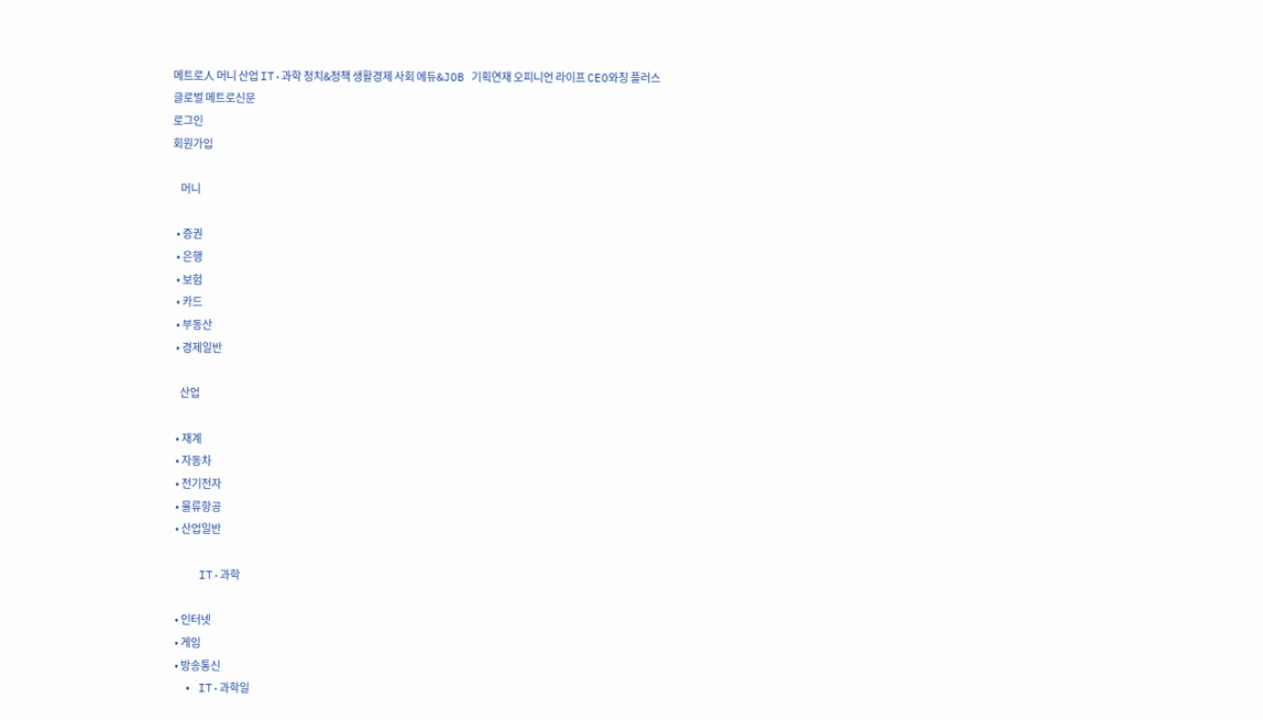메트로人 머니 산업 IT·과학 정치&정책 생활경제 사회 에듀&JOB 기획연재 오피니언 라이프 CEO와칭 플러스
글로벌 메트로신문
로그인
회원가입

    머니

  • 증권
  • 은행
  • 보험
  • 카드
  • 부동산
  • 경제일반

    산업

  • 재계
  • 자동차
  • 전기전자
  • 물류항공
  • 산업일반

    IT·과학

  • 인터넷
  • 게임
  • 방송통신
  • IT·과학일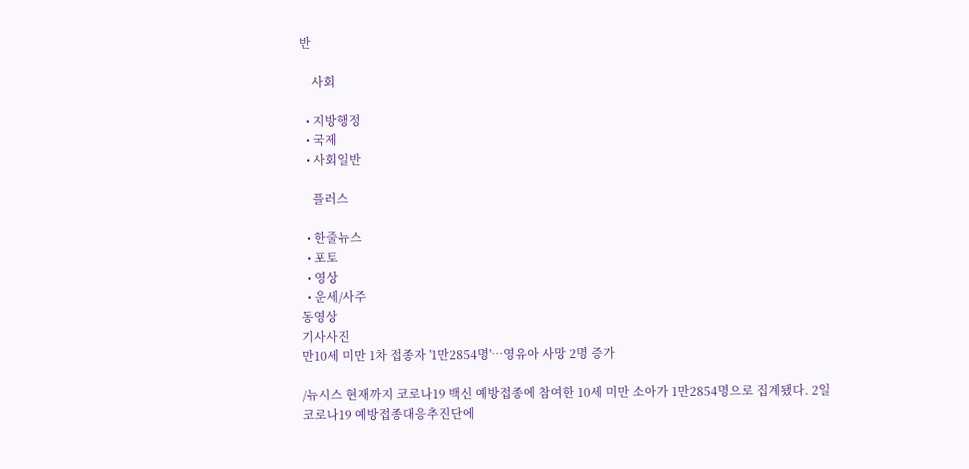반

    사회

  • 지방행정
  • 국제
  • 사회일반

    플러스

  • 한줄뉴스
  • 포토
  • 영상
  • 운세/사주
동영상
기사사진
만10세 미만 1차 접종자 '1만2854명'…영유아 사망 2명 증가

/뉴시스 현재까지 코로나19 백신 예방접종에 참여한 10세 미만 소아가 1만2854명으로 집계됐다. 2일 코로나19 예방접종대응추진단에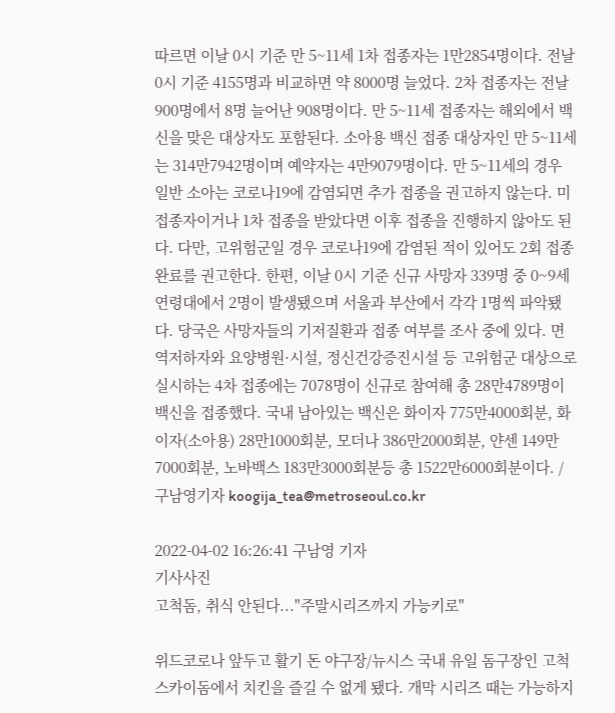따르면 이날 0시 기준 만 5~11세 1차 접종자는 1만2854명이다. 전날 0시 기준 4155명과 비교하면 약 8000명 늘었다. 2차 접종자는 전날 900명에서 8명 늘어난 908명이다. 만 5~11세 접종자는 해외에서 백신을 맞은 대상자도 포함된다. 소아용 백신 접종 대상자인 만 5~11세는 314만7942명이며 예약자는 4만9079명이다. 만 5~11세의 경우 일반 소아는 코로나19에 감염되면 추가 접종을 권고하지 않는다. 미접종자이거나 1차 접종을 받았다면 이후 접종을 진행하지 않아도 된다. 다만, 고위험군일 경우 코로나19에 감염된 적이 있어도 2회 접종 완료를 권고한다. 한편, 이날 0시 기준 신규 사망자 339명 중 0~9세 연령대에서 2명이 발생됐으며 서울과 부산에서 각각 1명씩 파악됐다. 당국은 사망자들의 기저질환과 접종 여부를 조사 중에 있다. 면역저하자와 요양병원·시설, 정신건강증진시설 등 고위험군 대상으로 실시하는 4차 접종에는 7078명이 신규로 참여해 총 28만4789명이 백신을 접종했다. 국내 남아있는 백신은 화이자 775만4000회분, 화이자(소아용) 28만1000회분, 모더나 386만2000회분, 얀센 149만7000회분, 노바백스 183만3000회분등 총 1522만6000회분이다. /구남영기자 koogija_tea@metroseoul.co.kr

2022-04-02 16:26:41 구남영 기자
기사사진
고척돔, 취식 안된다..."주말시리즈까지 가능키로"

위드코로나 앞두고 활기 돈 야구장/뉴시스 국내 유일 돔구장인 고척스카이돔에서 치킨을 즐길 수 없게 됐다. 개막 시리즈 때는 가능하지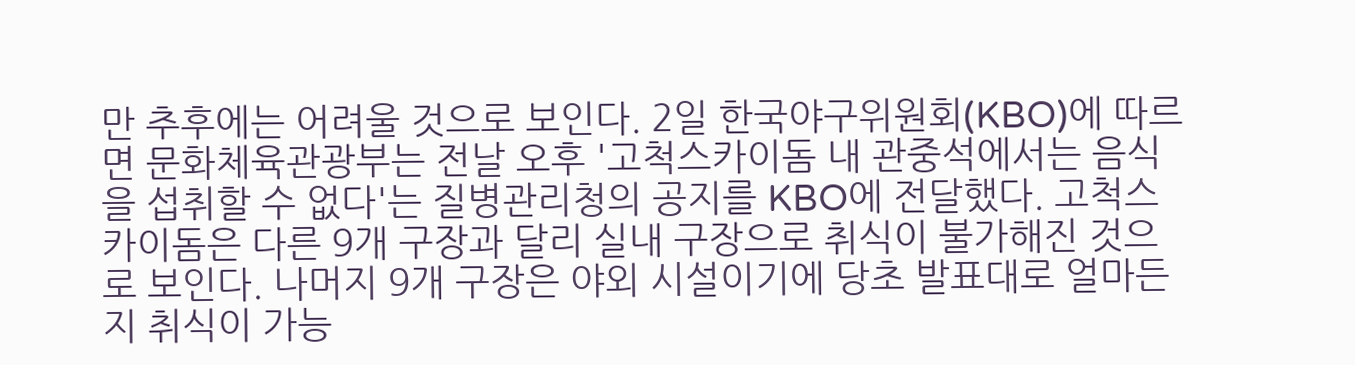만 추후에는 어려울 것으로 보인다. 2일 한국야구위원회(KBO)에 따르면 문화체육관광부는 전날 오후 '고척스카이돔 내 관중석에서는 음식을 섭취할 수 없다'는 질병관리청의 공지를 KBO에 전달했다. 고척스카이돔은 다른 9개 구장과 달리 실내 구장으로 취식이 불가해진 것으로 보인다. 나머지 9개 구장은 야외 시설이기에 당초 발표대로 얼마든지 취식이 가능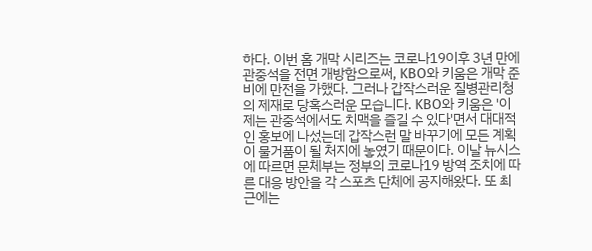하다. 이번 홈 개막 시리즈는 코로나19이후 3년 만에 관중석을 전면 개방함으로써, KBO와 키움은 개막 준비에 만전을 가했다. 그러나 갑작스러운 질병관리청의 제재로 당혹스러운 모습니다. KBO와 키움은 '이제는 관중석에서도 치맥을 즐길 수 있다'면서 대대적인 홍보에 나섰는데 갑작스런 말 바꾸기에 모든 계획이 물거품이 될 처지에 놓였기 때문이다. 이날 뉴시스에 따르면 문체부는 정부의 코로나19 방역 조치에 따른 대응 방안을 각 스포츠 단체에 공지해왔다. 또 최근에는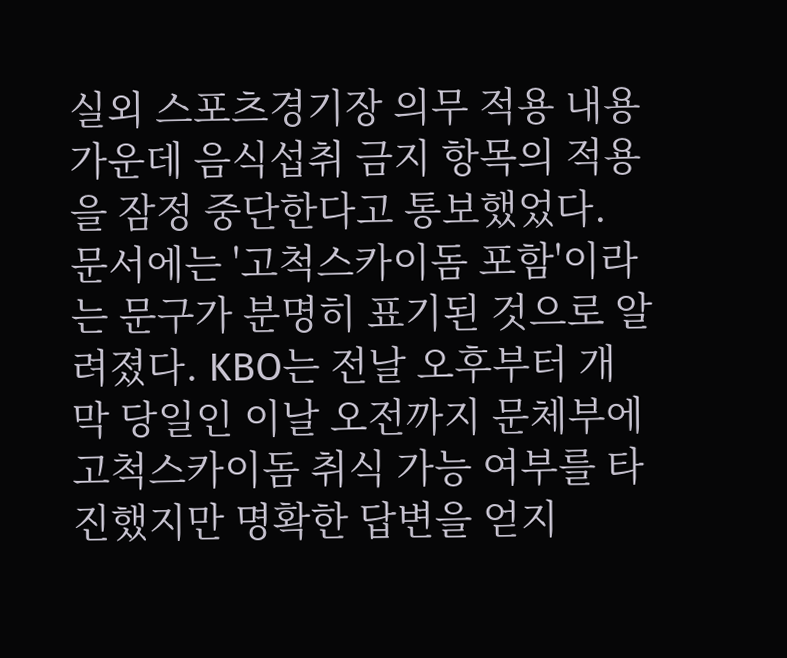실외 스포츠경기장 의무 적용 내용 가운데 음식섭취 금지 항목의 적용을 잠정 중단한다고 통보했었다. 문서에는 '고척스카이돔 포함'이라는 문구가 분명히 표기된 것으로 알려졌다. KBO는 전날 오후부터 개막 당일인 이날 오전까지 문체부에 고척스카이돔 취식 가능 여부를 타진했지만 명확한 답변을 얻지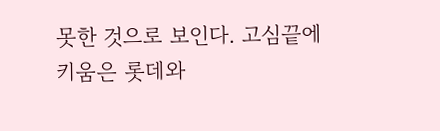못한 것으로 보인다. 고심끝에 키움은 롯데와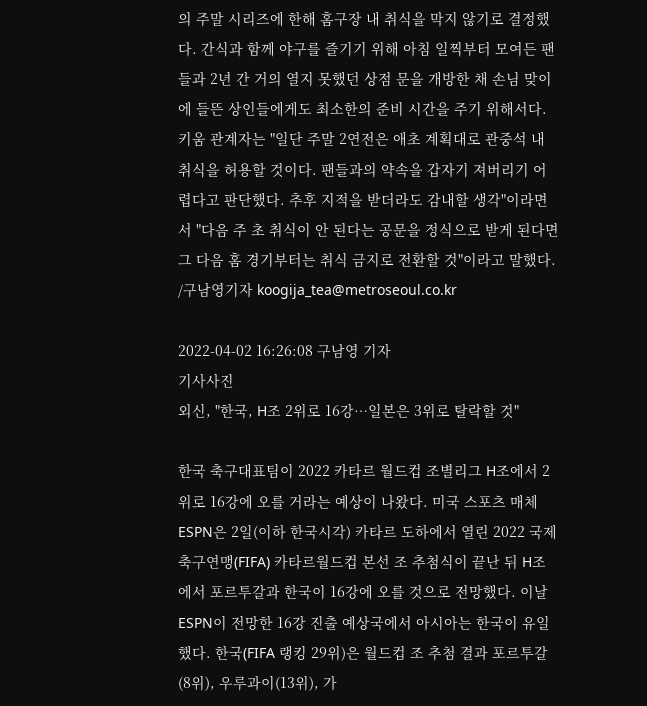의 주말 시리즈에 한해 홈구장 내 취식을 막지 않기로 결정했다. 간식과 함께 야구를 즐기기 위해 아침 일찍부터 모여든 팬들과 2년 간 거의 열지 못했던 상점 문을 개방한 채 손님 맞이에 들뜬 상인들에게도 최소한의 준비 시간을 주기 위해서다. 키움 관계자는 "일단 주말 2연전은 애초 계획대로 관중석 내 취식을 허용할 것이다. 팬들과의 약속을 갑자기 져버리기 어렵다고 판단했다. 추후 지적을 받더라도 감내할 생각"이라면서 "다음 주 초 취식이 안 된다는 공문을 정식으로 받게 된다면 그 다음 홈 경기부터는 취식 금지로 전환할 것"이라고 말했다. /구남영기자 koogija_tea@metroseoul.co.kr

2022-04-02 16:26:08 구남영 기자
기사사진
외신, "한국, H조 2위로 16강…일본은 3위로 탈락할 것"

한국 축구대표팀이 2022 카타르 월드컵 조별리그 H조에서 2위로 16강에 오를 거라는 예상이 나왔다. 미국 스포츠 매체 ESPN은 2일(이하 한국시각) 카타르 도하에서 열린 2022 국제축구연맹(FIFA) 카타르월드컵 본선 조 추첨식이 끝난 뒤 H조에서 포르투갈과 한국이 16강에 오를 것으로 전망했다. 이날 ESPN이 전망한 16강 진출 예상국에서 아시아는 한국이 유일했다. 한국(FIFA 랭킹 29위)은 월드컵 조 추첨 결과 포르투갈(8위), 우루과이(13위), 가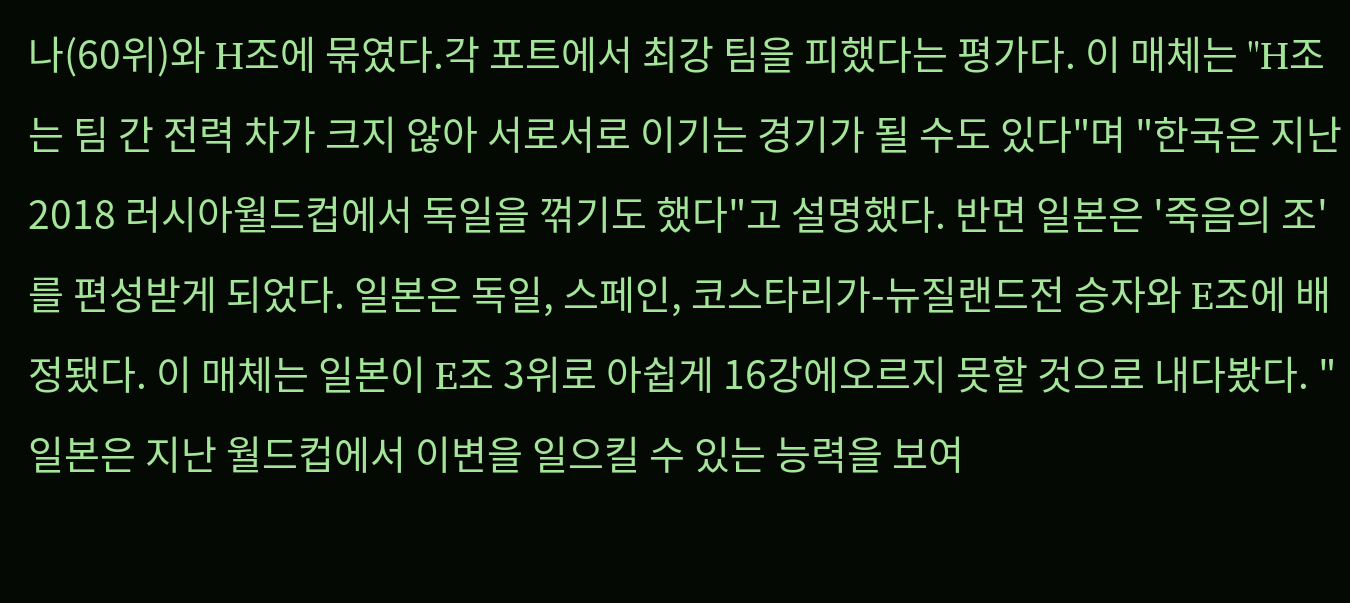나(60위)와 H조에 묶였다.각 포트에서 최강 팀을 피했다는 평가다. 이 매체는 "H조는 팀 간 전력 차가 크지 않아 서로서로 이기는 경기가 될 수도 있다"며 "한국은 지난 2018 러시아월드컵에서 독일을 꺾기도 했다"고 설명했다. 반면 일본은 '죽음의 조'를 편성받게 되었다. 일본은 독일, 스페인, 코스타리가-뉴질랜드전 승자와 E조에 배정됐다. 이 매체는 일본이 E조 3위로 아쉽게 16강에오르지 못할 것으로 내다봤다. "일본은 지난 월드컵에서 이변을 일으킬 수 있는 능력을 보여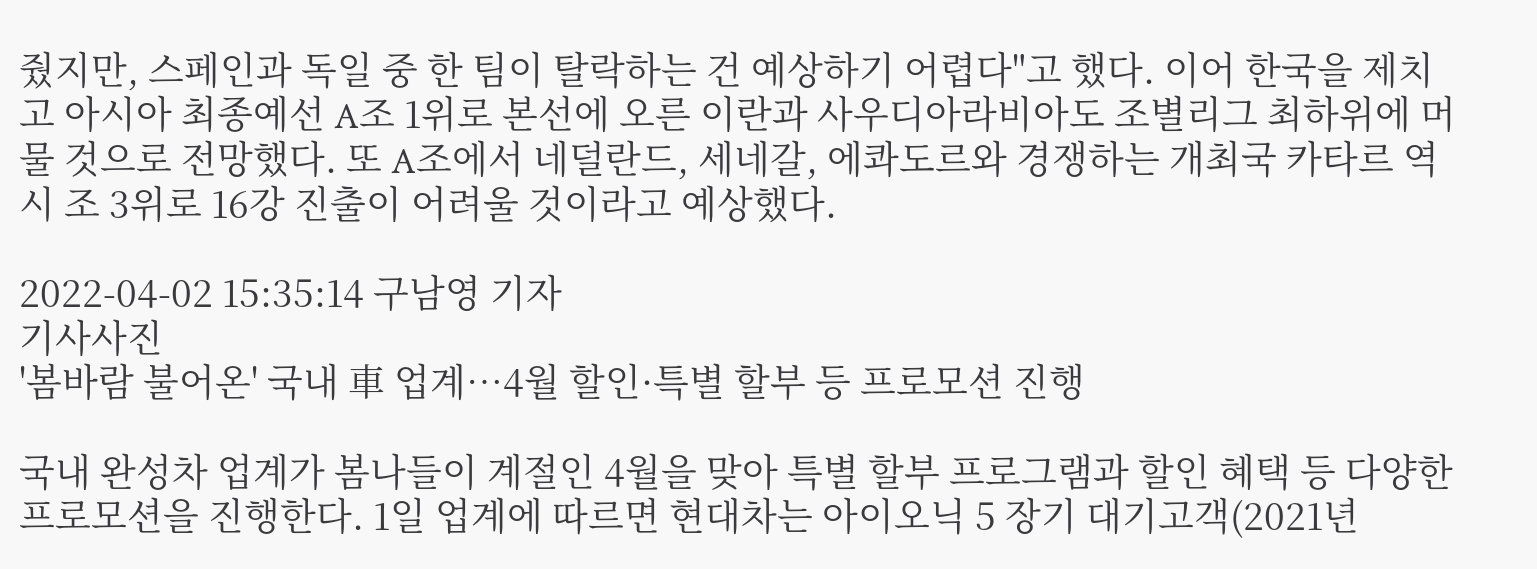줬지만, 스페인과 독일 중 한 팀이 탈락하는 건 예상하기 어렵다"고 했다. 이어 한국을 제치고 아시아 최종예선 A조 1위로 본선에 오른 이란과 사우디아라비아도 조별리그 최하위에 머물 것으로 전망했다. 또 A조에서 네덜란드, 세네갈, 에콰도르와 경쟁하는 개최국 카타르 역시 조 3위로 16강 진출이 어려울 것이라고 예상했다.

2022-04-02 15:35:14 구남영 기자
기사사진
'봄바람 불어온' 국내 車 업계…4월 할인·특별 할부 등 프로모션 진행

국내 완성차 업계가 봄나들이 계절인 4월을 맞아 특별 할부 프로그램과 할인 혜택 등 다양한 프로모션을 진행한다. 1일 업계에 따르면 현대차는 아이오닉 5 장기 대기고객(2021년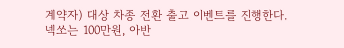계약자) 대상 차종 전환 출고 이벤트를 진행한다. 넥쏘는 100만원, 아반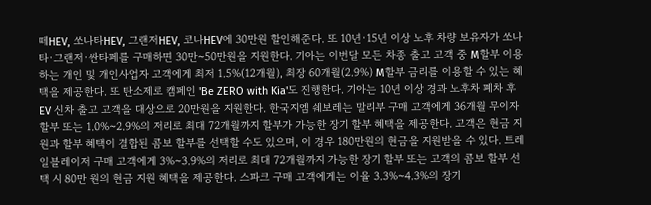떼HEV, 쏘나타HEV, 그랜저HEV, 코나HEV에 30만원 할인해준다. 또 10년·15년 이상 노후 차량 보유자가 쏘나타·그랜저·싼타페를 구매하면 30만~50만원을 지원한다. 기아는 이번달 모든 차종 출고 고객 중 M할부 이용하는 개인 및 개인사업자 고객에게 최저 1.5%(12개월), 최장 60개월(2.9%) M할부 금리를 이용할 수 있는 혜택을 제공한다. 또 탄소제로 캠페인 'Be ZERO with Kia'도 진행한다. 기아는 10년 이상 경과 노후차 폐차 후 EV 신차 출고 고객을 대상으로 20만원을 지원한다. 한국지엠 쉐보레는 말리부 구매 고객에게 36개월 무이자 할부 또는 1.0%~2.9%의 저리로 최대 72개월까지 할부가 가능한 장기 할부 혜택을 제공한다. 고객은 현금 지원과 할부 혜택이 결합된 콤보 할부를 선택할 수도 있으며, 이 경우 180만원의 현금을 지원받을 수 있다. 트레일블레이저 구매 고객에게 3%~3.9%의 저리로 최대 72개월까지 가능한 장기 할부 또는 고객의 콤보 할부 선택 시 80만 원의 현금 지원 혜택을 제공한다. 스파크 구매 고객에게는 이율 3.3%~4.3%의 장기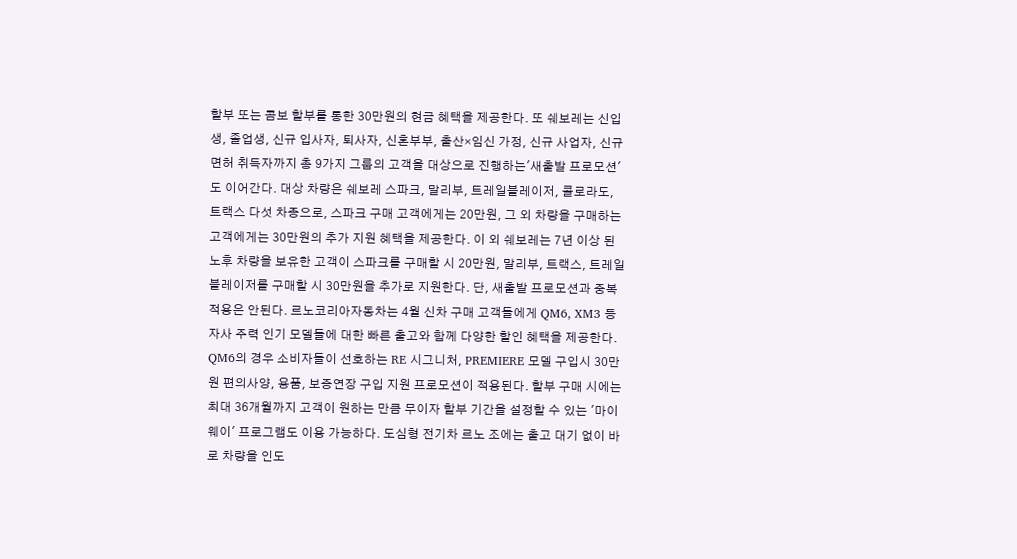할부 또는 콤보 할부를 통한 30만원의 현금 혜택을 제공한다. 또 쉐보레는 신입생, 졸업생, 신규 입사자, 퇴사자, 신혼부부, 출산×임신 가정, 신규 사업자, 신규 면허 취득자까지 총 9가지 그룹의 고객을 대상으로 진행하는'새출발 프로모션'도 이어간다. 대상 차량은 쉐보레 스파크, 말리부, 트레일블레이저, 콜로라도, 트랙스 다섯 차종으로, 스파크 구매 고객에게는 20만원, 그 외 차량을 구매하는 고객에게는 30만원의 추가 지원 혜택을 제공한다. 이 외 쉐보레는 7년 이상 된 노후 차량을 보유한 고객이 스파크를 구매할 시 20만원, 말리부, 트랙스, 트레일블레이저를 구매할 시 30만원을 추가로 지원한다. 단, 새출발 프로모션과 중복적용은 안된다. 르노코리아자동차는 4월 신차 구매 고객들에게 QM6, XM3 등 자사 주력 인기 모델들에 대한 빠른 출고와 함께 다양한 할인 혜택을 제공한다. QM6의 경우 소비자들이 선호하는 RE 시그니처, PREMIERE 모델 구입시 30만원 편의사양, 용품, 보증연장 구입 지원 프로모션이 적용된다. 할부 구매 시에는 최대 36개월까지 고객이 원하는 만큼 무이자 할부 기간을 설정할 수 있는 '마이웨이' 프로그램도 이용 가능하다. 도심형 전기차 르노 조에는 출고 대기 없이 바로 차량을 인도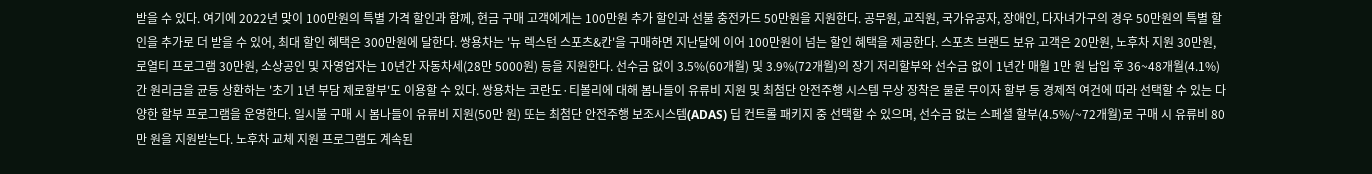받을 수 있다. 여기에 2022년 맞이 100만원의 특별 가격 할인과 함께, 현금 구매 고객에게는 100만원 추가 할인과 선불 충전카드 50만원을 지원한다. 공무원, 교직원, 국가유공자, 장애인, 다자녀가구의 경우 50만원의 특별 할인을 추가로 더 받을 수 있어, 최대 할인 혜택은 300만원에 달한다. 쌍용차는 '뉴 렉스턴 스포츠&칸'을 구매하면 지난달에 이어 100만원이 넘는 할인 혜택을 제공한다. 스포츠 브랜드 보유 고객은 20만원, 노후차 지원 30만원, 로열티 프로그램 30만원, 소상공인 및 자영업자는 10년간 자동차세(28만 5000원) 등을 지원한다. 선수금 없이 3.5%(60개월) 및 3.9%(72개월)의 장기 저리할부와 선수금 없이 1년간 매월 1만 원 납입 후 36~48개월(4.1%)간 원리금을 균등 상환하는 '초기 1년 부담 제로할부'도 이용할 수 있다. 쌍용차는 코란도·티볼리에 대해 봄나들이 유류비 지원 및 최첨단 안전주행 시스템 무상 장착은 물론 무이자 할부 등 경제적 여건에 따라 선택할 수 있는 다양한 할부 프로그램을 운영한다. 일시불 구매 시 봄나들이 유류비 지원(50만 원) 또는 최첨단 안전주행 보조시스템(ADAS) 딥 컨트롤 패키지 중 선택할 수 있으며, 선수금 없는 스페셜 할부(4.5%/~72개월)로 구매 시 유류비 80만 원을 지원받는다. 노후차 교체 지원 프로그램도 계속된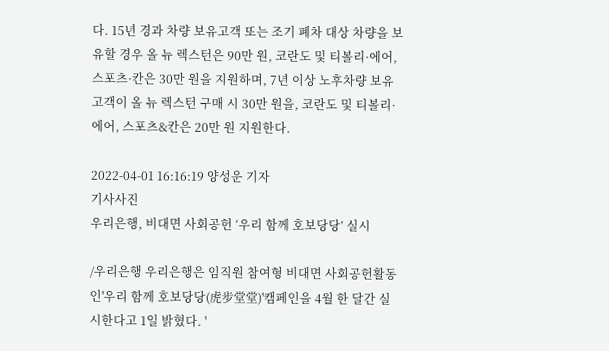다. 15년 경과 차량 보유고객 또는 조기 폐차 대상 차량을 보유할 경우 올 뉴 렉스턴은 90만 원, 코란도 및 티볼리·에어, 스포츠·칸은 30만 원을 지원하며, 7년 이상 노후차량 보유 고객이 올 뉴 렉스턴 구매 시 30만 원을, 코란도 및 티볼리·에어, 스포츠&칸은 20만 원 지원한다.

2022-04-01 16:16:19 양성운 기자
기사사진
우리은행, 비대면 사회공헌 ‘우리 함께 호보당당’ 실시

/우리은행 우리은행은 임직원 참여형 비대면 사회공헌활동인'우리 함께 호보당당(虎步堂堂)'캠페인을 4월 한 달간 실시한다고 1일 밝혔다. '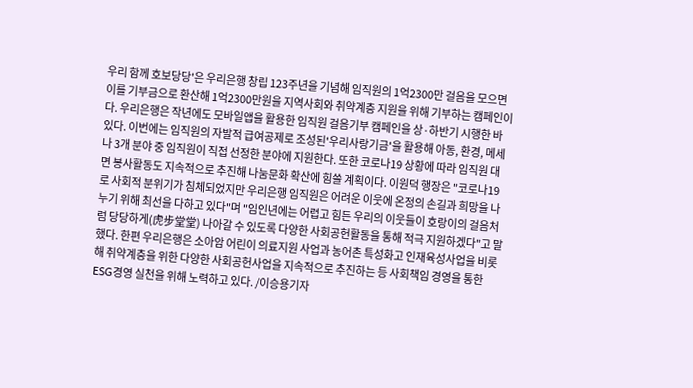우리 함께 호보당당'은 우리은행 창립 123주년을 기념해 임직원의 1억2300만 걸음을 모으면 이를 기부금으로 환산해 1억2300만원을 지역사회와 취약계층 지원을 위해 기부하는 캠페인이다. 우리은행은 작년에도 모바일앱을 활용한 임직원 걸음기부 캠페인을 상·하반기 시행한 바 있다. 이번에는 임직원의 자발적 급여공제로 조성된'우리사랑기금'을 활용해 아동, 환경, 메세나 3개 분야 중 임직원이 직접 선정한 분야에 지원한다. 또한 코로나19 상황에 따라 임직원 대면 봉사활동도 지속적으로 추진해 나눔문화 확산에 힘쓸 계획이다. 이원덕 행장은 "코로나19로 사회적 분위기가 침체되었지만 우리은행 임직원은 어려운 이웃에 온정의 손길과 희망을 나누기 위해 최선을 다하고 있다"며 "임인년에는 어렵고 힘든 우리의 이웃들이 호랑이의 걸음처럼 당당하게(虎步堂堂) 나아갈 수 있도록 다양한 사회공헌활동을 통해 적극 지원하겠다"고 말했다. 한편 우리은행은 소아암 어린이 의료지원 사업과 농어촌 특성화고 인재육성사업을 비롯해 취약계층을 위한 다양한 사회공헌사업을 지속적으로 추진하는 등 사회책임 경영을 통한 ESG경영 실천을 위해 노력하고 있다. /이승용기자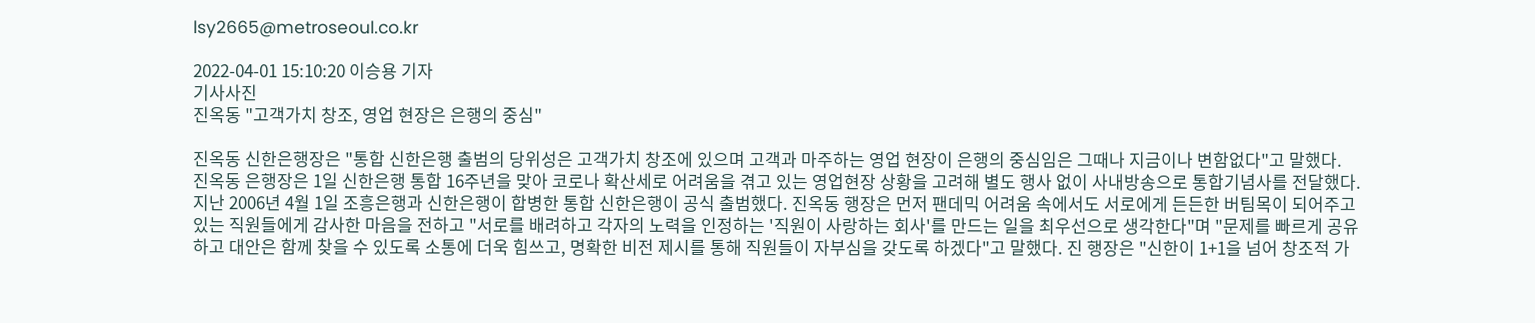lsy2665@metroseoul.co.kr

2022-04-01 15:10:20 이승용 기자
기사사진
진옥동 "고객가치 창조, 영업 현장은 은행의 중심"

진옥동 신한은행장은 "통합 신한은행 출범의 당위성은 고객가치 창조에 있으며 고객과 마주하는 영업 현장이 은행의 중심임은 그때나 지금이나 변함없다"고 말했다. 진옥동 은행장은 1일 신한은행 통합 16주년을 맞아 코로나 확산세로 어려움을 겪고 있는 영업현장 상황을 고려해 별도 행사 없이 사내방송으로 통합기념사를 전달했다.지난 2006년 4월 1일 조흥은행과 신한은행이 합병한 통합 신한은행이 공식 출범했다. 진옥동 행장은 먼저 팬데믹 어려움 속에서도 서로에게 든든한 버팀목이 되어주고 있는 직원들에게 감사한 마음을 전하고 "서로를 배려하고 각자의 노력을 인정하는 '직원이 사랑하는 회사'를 만드는 일을 최우선으로 생각한다"며 "문제를 빠르게 공유하고 대안은 함께 찾을 수 있도록 소통에 더욱 힘쓰고, 명확한 비전 제시를 통해 직원들이 자부심을 갖도록 하겠다"고 말했다. 진 행장은 "신한이 1+1을 넘어 창조적 가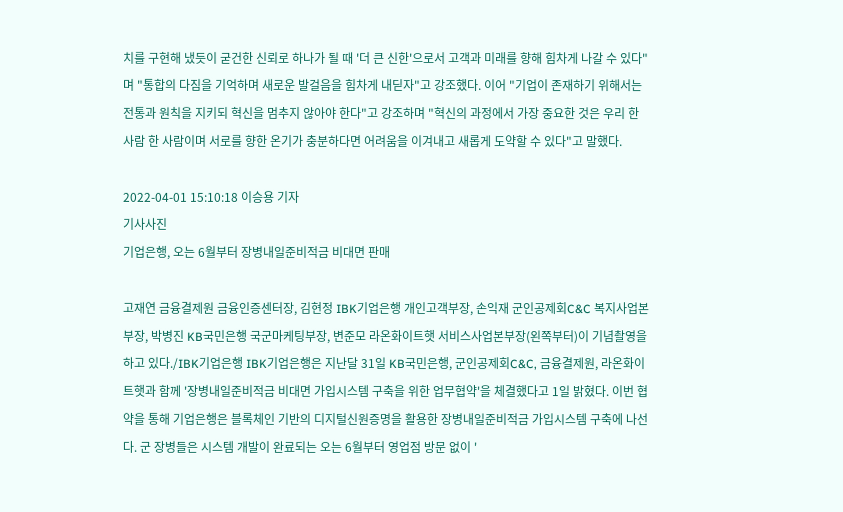치를 구현해 냈듯이 굳건한 신뢰로 하나가 될 때 '더 큰 신한'으로서 고객과 미래를 향해 힘차게 나갈 수 있다"며 "통합의 다짐을 기억하며 새로운 발걸음을 힘차게 내딛자"고 강조했다. 이어 "기업이 존재하기 위해서는 전통과 원칙을 지키되 혁신을 멈추지 않아야 한다"고 강조하며 "혁신의 과정에서 가장 중요한 것은 우리 한 사람 한 사람이며 서로를 향한 온기가 충분하다면 어려움을 이겨내고 새롭게 도약할 수 있다"고 말했다.

2022-04-01 15:10:18 이승용 기자
기사사진
기업은행, 오는 6월부터 장병내일준비적금 비대면 판매

고재연 금융결제원 금융인증센터장, 김현정 IBK기업은행 개인고객부장, 손익재 군인공제회C&C 복지사업본부장, 박병진 KB국민은행 국군마케팅부장, 변준모 라온화이트햇 서비스사업본부장(왼쪽부터)이 기념촬영을 하고 있다./IBK기업은행 IBK기업은행은 지난달 31일 KB국민은행, 군인공제회C&C, 금융결제원, 라온화이트햇과 함께 '장병내일준비적금 비대면 가입시스템 구축을 위한 업무협약'을 체결했다고 1일 밝혔다. 이번 협약을 통해 기업은행은 블록체인 기반의 디지털신원증명을 활용한 장병내일준비적금 가입시스템 구축에 나선다. 군 장병들은 시스템 개발이 완료되는 오는 6월부터 영업점 방문 없이 '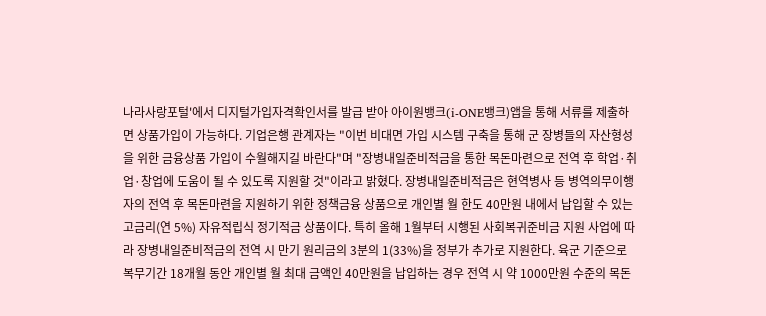나라사랑포털'에서 디지털가입자격확인서를 발급 받아 아이원뱅크(i-ONE뱅크)앱을 통해 서류를 제출하면 상품가입이 가능하다. 기업은행 관계자는 "이번 비대면 가입 시스템 구축을 통해 군 장병들의 자산형성을 위한 금융상품 가입이 수월해지길 바란다"며 "장병내일준비적금을 통한 목돈마련으로 전역 후 학업·취업·창업에 도움이 될 수 있도록 지원할 것"이라고 밝혔다. 장병내일준비적금은 현역병사 등 병역의무이행자의 전역 후 목돈마련을 지원하기 위한 정책금융 상품으로 개인별 월 한도 40만원 내에서 납입할 수 있는 고금리(연 5%) 자유적립식 정기적금 상품이다. 특히 올해 1월부터 시행된 사회복귀준비금 지원 사업에 따라 장병내일준비적금의 전역 시 만기 원리금의 3분의 1(33%)을 정부가 추가로 지원한다. 육군 기준으로 복무기간 18개월 동안 개인별 월 최대 금액인 40만원을 납입하는 경우 전역 시 약 1000만원 수준의 목돈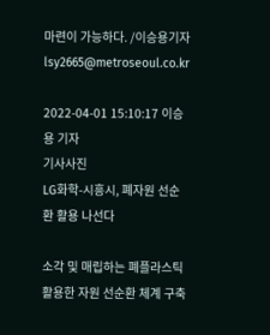마련이 가능하다. /이승용기자 lsy2665@metroseoul.co.kr

2022-04-01 15:10:17 이승용 기자
기사사진
LG화학-시흥시, 폐자원 선순환 활용 나선다

소각 및 매립하는 폐플라스틱 활용한 자원 선순환 체계 구축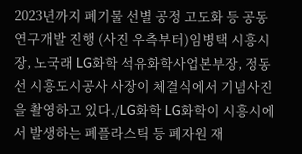2023년까지 폐기물 선별 공정 고도화 등 공동 연구개발 진행 (사진 우측부터)임병택 시흥시장, 노국래 LG화학 석유화학사업본부장, 정동선 시흥도시공사 사장이 체결식에서 기념사진을 촬영하고 있다./LG화학 LG화학이 시흥시에서 발생하는 폐플라스틱 등 폐자원 재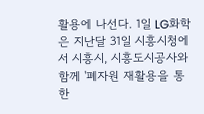활용에 나선다. 1일 LG화학은 지난달 31일 시흥시청에서 시흥시, 시흥도시공사와 함께 '폐자원 재활용을 통한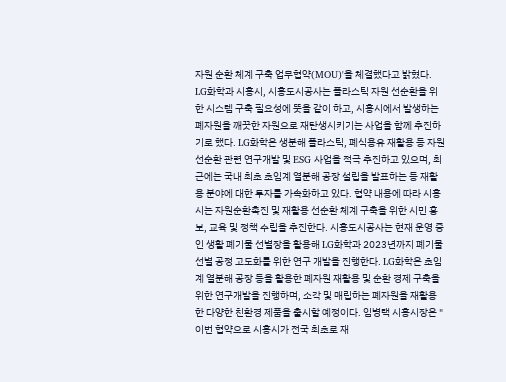자원 순환 체계 구축 업무협약(MOU)'을 체결했다고 밝혔다. LG화학과 시흥시, 시흥도시공사는 플라스틱 자원 선순환을 위한 시스템 구축 필요성에 뜻을 같이 하고, 시흥시에서 발생하는 폐자원을 깨끗한 자원으로 재탄생시키기는 사업을 함께 추진하기로 했다. LG화학은 생분해 플라스틱, 폐식용유 재활용 등 자원 선순환 관련 연구개발 및 ESG 사업을 적극 추진하고 있으며, 최근에는 국내 최초 초임계 열분해 공장 설립을 발표하는 등 재활용 분야에 대한 투자를 가속화하고 있다. 협약 내용에 따라 시흥시는 자원순환촉진 및 재활용 선순환 체계 구축을 위한 시민 홍보, 교육 및 정책 수립을 추진한다. 시흥도시공사는 현재 운영 중인 생활 폐기물 선별장을 활용해 LG화학과 2023년까지 폐기물 선별 공정 고도화를 위한 연구 개발을 진행한다. LG화학은 초임계 열분해 공장 등을 활용한 폐자원 재활용 및 순환 경제 구축을 위한 연구개발을 진행하며, 소각 및 매립하는 폐자원을 재활용한 다양한 친환경 제품을 출시할 예정이다. 임병택 시흥시장은 "이번 협약으로 시흥시가 전국 최초로 재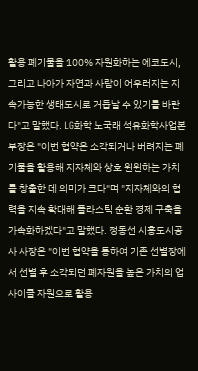활용 폐기물을 100% 자원화하는 에코도시, 그리고 나아가 자연과 사람이 어우러지는 지속가능한 생태도시로 거듭날 수 있기를 바란다"고 말했다. LG화학 노국래 석유화학사업본부장은 "이번 협약은 소각되거나 버려지는 폐기물을 활용해 지자체와 상호 윈윈하는 가치를 창출한 데 의미가 크다"며 "지자체와의 협력을 지속 확대해 플라스틱 순환 경제 구축을 가속화하겠다"고 말했다. 정동선 시흥도시공사 사장은 "이번 협약을 통하여 기존 선별장에서 선별 후 소각되던 폐자원을 높은 가치의 업사이클 자원으로 활용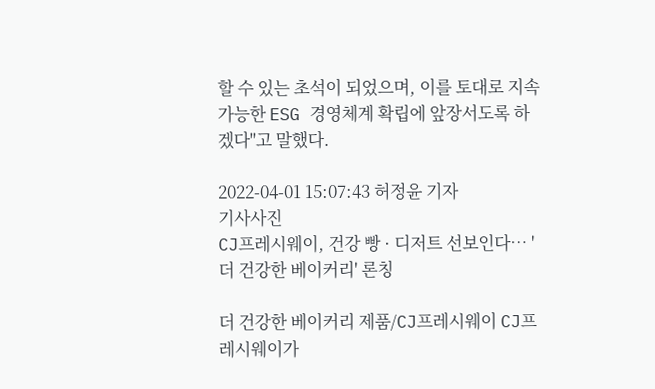할 수 있는 초석이 되었으며, 이를 토대로 지속 가능한 ESG 경영체계 확립에 앞장서도록 하겠다"고 말했다.

2022-04-01 15:07:43 허정윤 기자
기사사진
CJ프레시웨이, 건강 빵 · 디저트 선보인다… '더 건강한 베이커리' 론칭

더 건강한 베이커리 제품/CJ프레시웨이 CJ프레시웨이가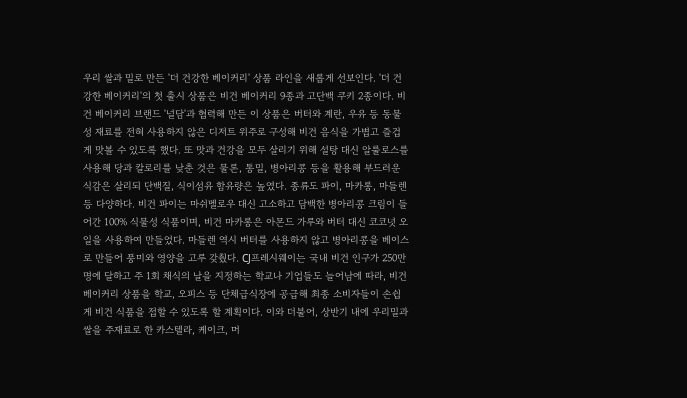우리 쌀과 밀로 만든 '더 건강한 베이커리' 상품 라인을 새롭게 선보인다. '더 건강한 베이커리'의 첫 출시 상품은 비건 베이커리 9종과 고단백 쿠키 2종이다. 비건 베이커리 브랜드 '널담'과 협력해 만든 이 상품은 버터와 계란, 우유 등 동물성 재료를 전혀 사용하지 않은 디저트 위주로 구성해 비건 음식을 가볍고 즐겁게 맛볼 수 있도록 했다. 또 맛과 건강을 모두 살리기 위해 설탕 대신 알룰로스를 사용해 당과 칼로리를 낮춘 것은 물론, 통밀, 병아리콩 등을 활용해 부드러운 식감은 살리되 단백질, 식이섬유 함유량은 높였다. 종류도 파이, 마카롱, 마들렌 등 다양하다. 비건 파이는 마쉬멜로우 대신 고소하고 담백한 병아리콩 크림이 들어간 100% 식물성 식품이며, 비건 마카롱은 아몬드 가루와 버터 대신 코코넛 오일을 사용하여 만들었다. 마들렌 역시 버터를 사용하지 않고 병아리콩을 베이스로 만들어 풍미와 영양을 고루 갖췄다. CJ프레시웨이는 국내 비건 인구가 250만 명에 달하고 주 1회 채식의 날을 지정하는 학교나 기업들도 늘어남에 따라, 비건 베이커리 상품을 학교, 오피스 등 단체급식장에 공급해 최종 소비자들이 손쉽게 비건 식품을 접할 수 있도록 할 계획이다. 이와 더불어, 상반기 내에 우리밀과 쌀을 주재료로 한 카스텔라, 케이크, 머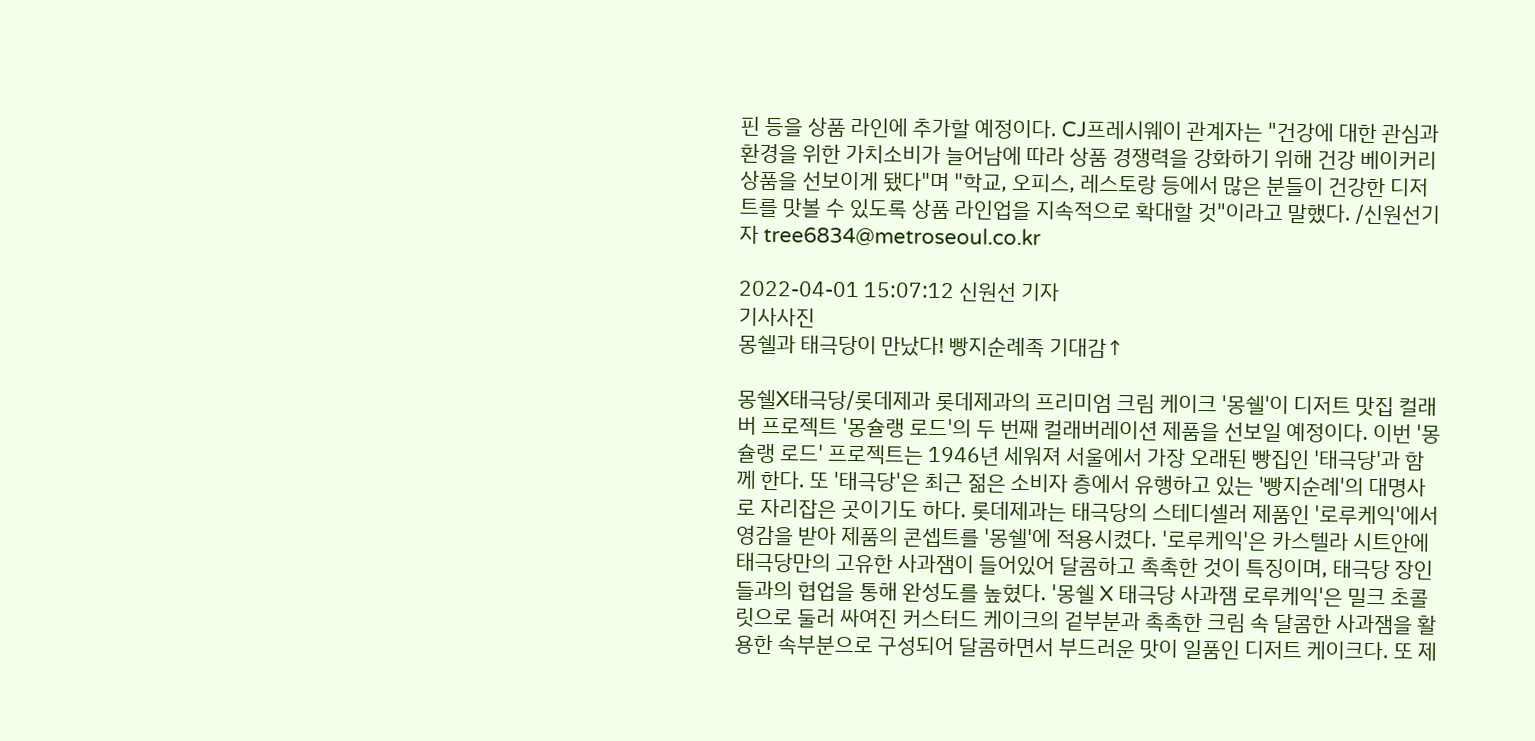핀 등을 상품 라인에 추가할 예정이다. CJ프레시웨이 관계자는 "건강에 대한 관심과 환경을 위한 가치소비가 늘어남에 따라 상품 경쟁력을 강화하기 위해 건강 베이커리 상품을 선보이게 됐다"며 "학교, 오피스, 레스토랑 등에서 많은 분들이 건강한 디저트를 맛볼 수 있도록 상품 라인업을 지속적으로 확대할 것"이라고 말했다. /신원선기자 tree6834@metroseoul.co.kr

2022-04-01 15:07:12 신원선 기자
기사사진
몽쉘과 태극당이 만났다! 빵지순례족 기대감↑

몽쉘X태극당/롯데제과 롯데제과의 프리미엄 크림 케이크 '몽쉘'이 디저트 맛집 컬래버 프로젝트 '몽슐랭 로드'의 두 번째 컬래버레이션 제품을 선보일 예정이다. 이번 '몽슐랭 로드' 프로젝트는 1946년 세워져 서울에서 가장 오래된 빵집인 '태극당'과 함께 한다. 또 '태극당'은 최근 젊은 소비자 층에서 유행하고 있는 '빵지순례'의 대명사로 자리잡은 곳이기도 하다. 롯데제과는 태극당의 스테디셀러 제품인 '로루케익'에서 영감을 받아 제품의 콘셉트를 '몽쉘'에 적용시켰다. '로루케익'은 카스텔라 시트안에 태극당만의 고유한 사과잼이 들어있어 달콤하고 촉촉한 것이 특징이며, 태극당 장인들과의 협업을 통해 완성도를 높혔다. '몽쉘 X 태극당 사과잼 로루케익'은 밀크 초콜릿으로 둘러 싸여진 커스터드 케이크의 겉부분과 촉촉한 크림 속 달콤한 사과잼을 활용한 속부분으로 구성되어 달콤하면서 부드러운 맛이 일품인 디저트 케이크다. 또 제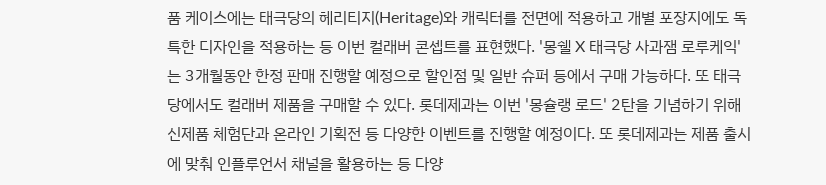품 케이스에는 태극당의 헤리티지(Heritage)와 캐릭터를 전면에 적용하고 개별 포장지에도 독특한 디자인을 적용하는 등 이번 컬래버 콘셉트를 표현했다. '몽쉘 X 태극당 사과잼 로루케익'는 3개월동안 한정 판매 진행할 예정으로 할인점 및 일반 슈퍼 등에서 구매 가능하다. 또 태극당에서도 컬래버 제품을 구매할 수 있다. 롯데제과는 이번 '몽슐랭 로드' 2탄을 기념하기 위해 신제품 체험단과 온라인 기획전 등 다양한 이벤트를 진행할 예정이다. 또 롯데제과는 제품 출시에 맞춰 인플루언서 채널을 활용하는 등 다양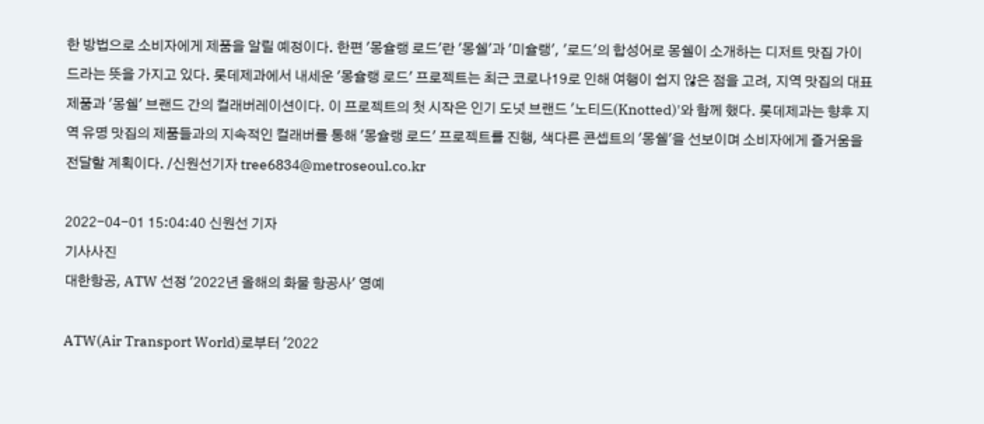한 방법으로 소비자에게 제품을 알릴 예정이다. 한편 '몽슐랭 로드'란 '몽쉘'과 '미슐랭', '로드'의 합성어로 몽쉘이 소개하는 디저트 맛집 가이드라는 뜻을 가지고 있다. 롯데제과에서 내세운 '몽슐랭 로드' 프로젝트는 최근 코로나19로 인해 여행이 쉽지 않은 점을 고려, 지역 맛집의 대표 제품과 '몽쉘' 브랜드 간의 컬래버레이션이다. 이 프로젝트의 첫 시작은 인기 도넛 브랜드 '노티드(Knotted)'와 함께 했다. 롯데제과는 향후 지역 유명 맛집의 제품들과의 지속적인 컬래버를 통해 '몽슐랭 로드' 프로젝트를 진행, 색다른 콘셉트의 '몽쉘'을 선보이며 소비자에게 즐거움을 전달할 계획이다. /신원선기자 tree6834@metroseoul.co.kr

2022-04-01 15:04:40 신원선 기자
기사사진
대한항공, ATW 선정 '2022년 올해의 화물 항공사' 영예

ATW(Air Transport World)로부터 '2022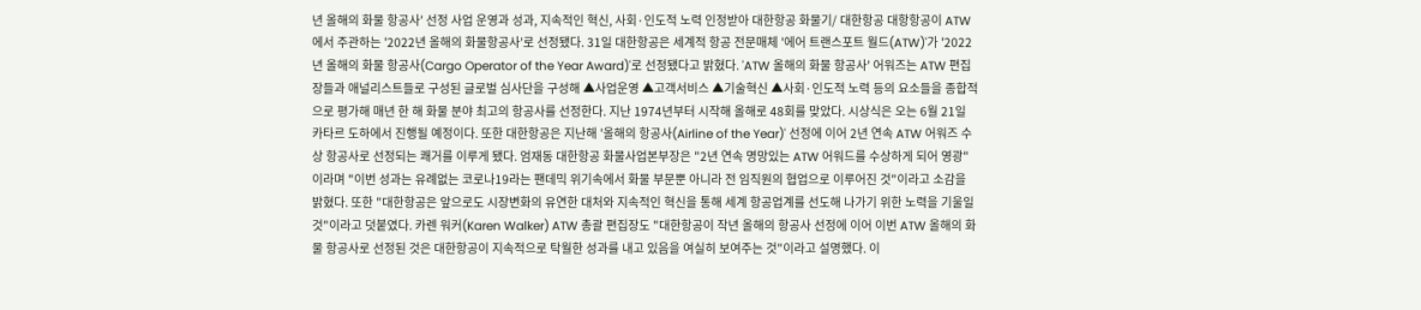년 올해의 화물 항공사' 선정 사업 운영과 성과, 지속적인 혁신, 사회·인도적 노력 인정받아 대한항공 화물기/ 대한항공 대항항공이 ATW에서 주관하는 '2022년 올해의 화물항공사'로 선정됐다. 31일 대한항공은 세계적 항공 전문매체 '에어 트랜스포트 월드(ATW)'가 '2022년 올해의 화물 항공사(Cargo Operator of the Year Award)'로 선정됐다고 밝혔다. 'ATW 올해의 화물 항공사' 어워즈는 ATW 편집장들과 애널리스트들로 구성된 글로벌 심사단을 구성해 ▲사업운영 ▲고객서비스 ▲기술혁신 ▲사회·인도적 노력 등의 요소들을 종합적으로 평가해 매년 한 해 화물 분야 최고의 항공사를 선정한다. 지난 1974년부터 시작해 올해로 48회를 맞았다. 시상식은 오는 6월 21일 카타르 도하에서 진행될 예정이다. 또한 대한항공은 지난해 '올해의 항공사(Airline of the Year)' 선정에 이어 2년 연속 ATW 어워즈 수상 항공사로 선정되는 쾌거를 이루게 됐다. 엄재동 대한항공 화물사업본부장은 "2년 연속 명망있는 ATW 어워드를 수상하게 되어 영광"이라며 "이번 성과는 유례없는 코로나19라는 팬데믹 위기속에서 화물 부문뿐 아니라 전 임직원의 협업으로 이루어진 것"이라고 소감을 밝혔다. 또한 "대한항공은 앞으로도 시장변화의 유연한 대처와 지속적인 혁신을 통해 세계 항공업계를 선도해 나가기 위한 노력을 기울일 것"이라고 덧붙였다. 카렌 워커(Karen Walker) ATW 총괄 편집장도 "대한항공이 작년 올해의 항공사 선정에 이어 이번 ATW 올해의 화물 항공사로 선정된 것은 대한항공이 지속적으로 탁월한 성과를 내고 있음을 여실히 보여주는 것"이라고 설명했다. 이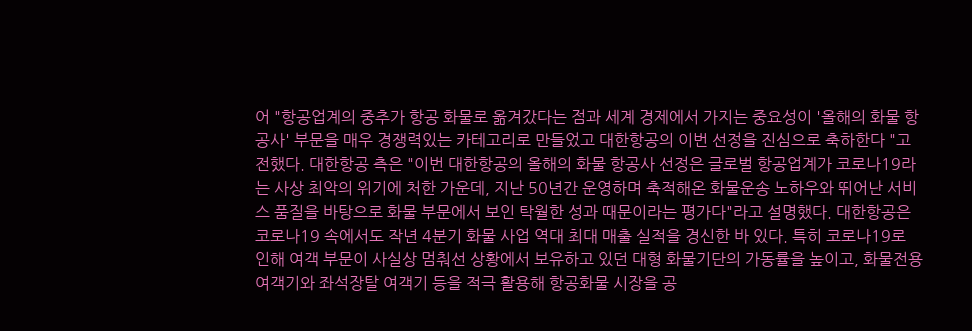어 "항공업계의 중추가 항공 화물로 옮겨갔다는 점과 세계 경제에서 가지는 중요성이 '올해의 화물 항공사' 부문을 매우 경쟁력있는 카테고리로 만들었고 대한항공의 이번 선정을 진심으로 축하한다 "고 전했다. 대한항공 측은 "이번 대한항공의 올해의 화물 항공사 선정은 글로벌 항공업계가 코로나19라는 사상 최악의 위기에 처한 가운데, 지난 50년간 운영하며 축적해온 화물운송 노하우와 뛰어난 서비스 품질을 바탕으로 화물 부문에서 보인 탁월한 성과 때문이라는 평가다"라고 설명했다. 대한항공은 코로나19 속에서도 작년 4분기 화물 사업 역대 최대 매출 실적을 경신한 바 있다. 특히 코로나19로 인해 여객 부문이 사실상 멈춰선 상황에서 보유하고 있던 대형 화물기단의 가동률을 높이고, 화물전용 여객기와 좌석장탈 여객기 등을 적극 활용해 항공화물 시장을 공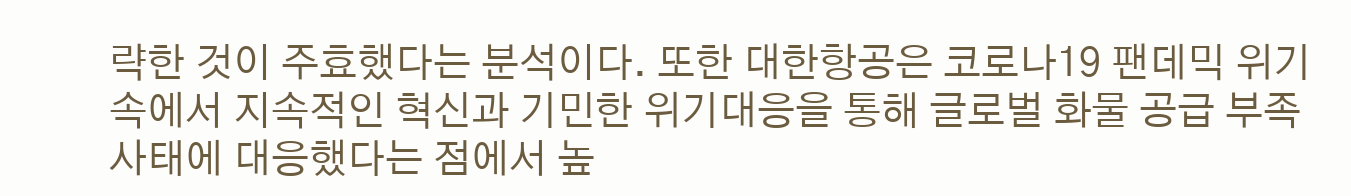략한 것이 주효했다는 분석이다. 또한 대한항공은 코로나19 팬데믹 위기 속에서 지속적인 혁신과 기민한 위기대응을 통해 글로벌 화물 공급 부족 사태에 대응했다는 점에서 높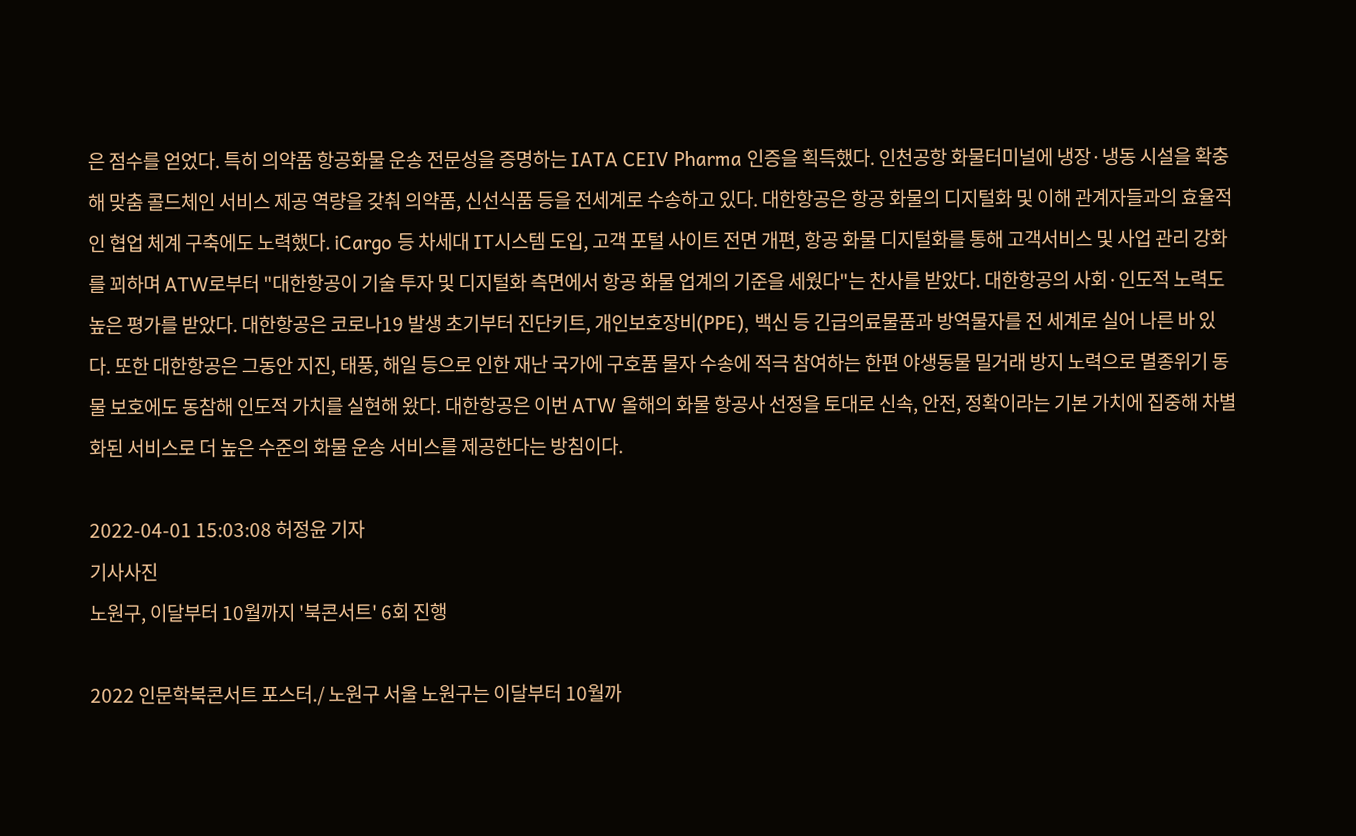은 점수를 얻었다. 특히 의약품 항공화물 운송 전문성을 증명하는 IATA CEIV Pharma 인증을 획득했다. 인천공항 화물터미널에 냉장·냉동 시설을 확충해 맞춤 콜드체인 서비스 제공 역량을 갖춰 의약품, 신선식품 등을 전세계로 수송하고 있다. 대한항공은 항공 화물의 디지털화 및 이해 관계자들과의 효율적인 협업 체계 구축에도 노력했다. iCargo 등 차세대 IT시스템 도입, 고객 포털 사이트 전면 개편, 항공 화물 디지털화를 통해 고객서비스 및 사업 관리 강화를 꾀하며 ATW로부터 "대한항공이 기술 투자 및 디지털화 측면에서 항공 화물 업계의 기준을 세웠다"는 찬사를 받았다. 대한항공의 사회·인도적 노력도 높은 평가를 받았다. 대한항공은 코로나19 발생 초기부터 진단키트, 개인보호장비(PPE), 백신 등 긴급의료물품과 방역물자를 전 세계로 실어 나른 바 있다. 또한 대한항공은 그동안 지진, 태풍, 해일 등으로 인한 재난 국가에 구호품 물자 수송에 적극 참여하는 한편 야생동물 밀거래 방지 노력으로 멸종위기 동물 보호에도 동참해 인도적 가치를 실현해 왔다. 대한항공은 이번 ATW 올해의 화물 항공사 선정을 토대로 신속, 안전, 정확이라는 기본 가치에 집중해 차별화된 서비스로 더 높은 수준의 화물 운송 서비스를 제공한다는 방침이다.

2022-04-01 15:03:08 허정윤 기자
기사사진
노원구, 이달부터 10월까지 '북콘서트' 6회 진행

2022 인문학북콘서트 포스터./ 노원구 서울 노원구는 이달부터 10월까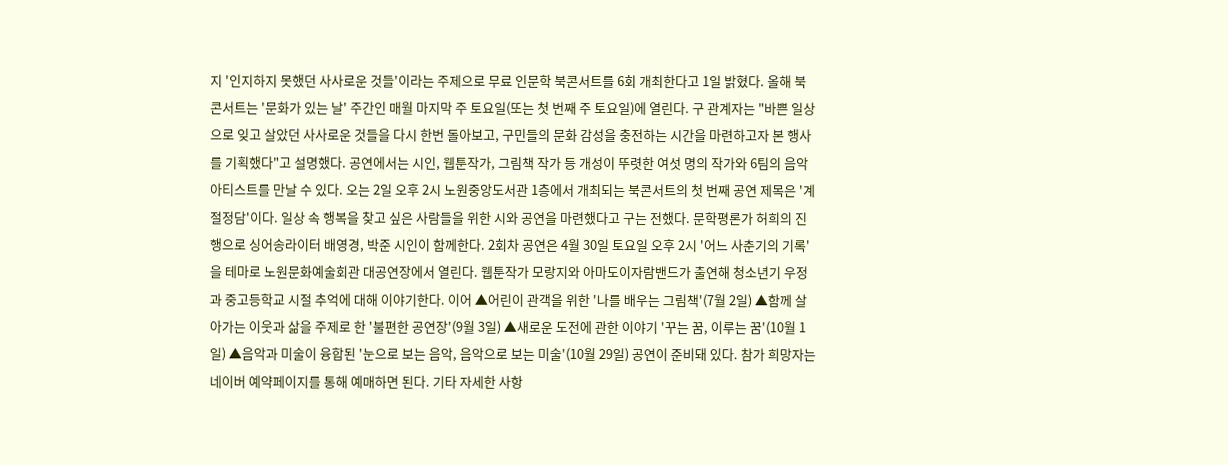지 '인지하지 못했던 사사로운 것들'이라는 주제으로 무료 인문학 북콘서트를 6회 개최한다고 1일 밝혔다. 올해 북콘서트는 '문화가 있는 날' 주간인 매월 마지막 주 토요일(또는 첫 번째 주 토요일)에 열린다. 구 관계자는 "바쁜 일상으로 잊고 살았던 사사로운 것들을 다시 한번 돌아보고, 구민들의 문화 감성을 충전하는 시간을 마련하고자 본 행사를 기획했다"고 설명했다. 공연에서는 시인, 웹툰작가, 그림책 작가 등 개성이 뚜렷한 여섯 명의 작가와 6팀의 음악 아티스트를 만날 수 있다. 오는 2일 오후 2시 노원중앙도서관 1층에서 개최되는 북콘서트의 첫 번째 공연 제목은 '계절정담'이다. 일상 속 행복을 찾고 싶은 사람들을 위한 시와 공연을 마련했다고 구는 전했다. 문학평론가 허희의 진행으로 싱어송라이터 배영경, 박준 시인이 함께한다. 2회차 공연은 4월 30일 토요일 오후 2시 '어느 사춘기의 기록'을 테마로 노원문화예술회관 대공연장에서 열린다. 웹툰작가 모랑지와 아마도이자람밴드가 출연해 청소년기 우정과 중고등학교 시절 추억에 대해 이야기한다. 이어 ▲어린이 관객을 위한 '나를 배우는 그림책'(7월 2일) ▲함께 살아가는 이웃과 삶을 주제로 한 '불편한 공연장'(9월 3일) ▲새로운 도전에 관한 이야기 '꾸는 꿈, 이루는 꿈'(10월 1일) ▲음악과 미술이 융합된 '눈으로 보는 음악, 음악으로 보는 미술'(10월 29일) 공연이 준비돼 있다. 참가 희망자는 네이버 예약페이지를 통해 예매하면 된다. 기타 자세한 사항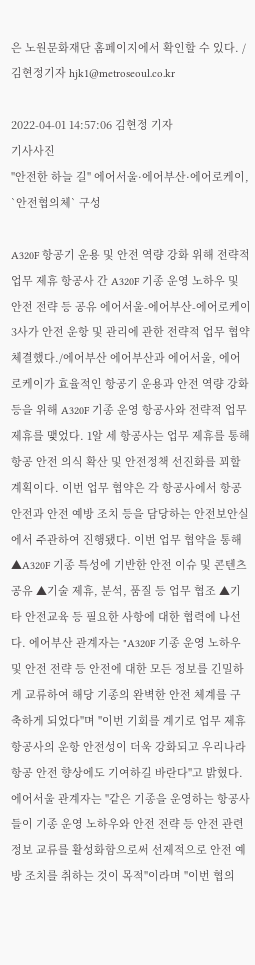은 노원문화재단 홈페이지에서 확인할 수 있다. /김현정기자 hjk1@metroseoul.co.kr

2022-04-01 14:57:06 김현정 기자
기사사진
"안전한 하늘 길" 에어서울·에어부산·에어로케이, `안전협의체` 구성

A320F 항공기 운용 및 안전 역량 강화 위해 전략적 업무 제휴 항공사 간 A320F 기종 운영 노하우 및 안전 전략 등 공유 에어서울-에어부산-에어로케이 3사가 안전 운항 및 관리에 관한 전략적 업무 협약 체결했다./에어부산 에어부산과 에어서울, 에어로케이가 효율적인 항공기 운용과 안전 역량 강화 등을 위해 A320F 기종 운영 항공사와 전략적 업무 제휴를 맺었다. 1알 세 항공사는 업무 제휴를 통해 항공 안전 의식 확산 및 안전정책 선진화를 꾀할 계획이다. 이번 업무 협약은 각 항공사에서 항공 안전과 안전 예방 조치 등을 담당하는 안전보안실에서 주관하여 진행됐다. 이번 업무 협약을 통해 ▲A320F 기종 특성에 기반한 안전 이슈 및 콘텐츠 공유 ▲기술 제휴, 분석, 품질 등 업무 협조 ▲기타 안전교육 등 필요한 사항에 대한 협력에 나선다. 에어부산 관계자는 "A320F 기종 운영 노하우 및 안전 전략 등 안전에 대한 모든 정보를 긴밀하게 교류하여 해당 기종의 완벽한 안전 체계를 구축하게 되었다"며 "이번 기회를 계기로 업무 제휴 항공사의 운항 안전성이 더욱 강화되고 우리나라 항공 안전 향상에도 기여하길 바란다"고 밝혔다. 에어서울 관계자는 "같은 기종을 운영하는 항공사들이 기종 운영 노하우와 안전 전략 등 안전 관련 정보 교류를 활성화함으로써 선제적으로 안전 예방 조치를 취하는 것이 목적"이라며 "이번 협의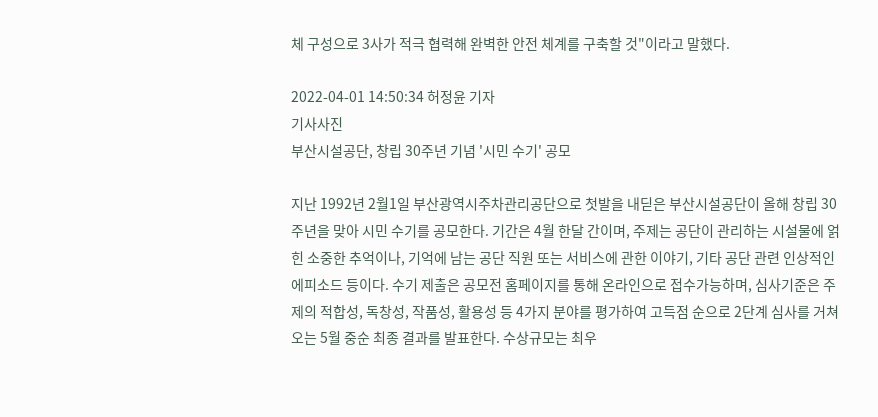체 구성으로 3사가 적극 협력해 완벽한 안전 체계를 구축할 것"이라고 말했다.

2022-04-01 14:50:34 허정윤 기자
기사사진
부산시설공단, 창립 30주년 기념 '시민 수기' 공모

지난 1992년 2월1일 부산광역시주차관리공단으로 첫발을 내딛은 부산시설공단이 올해 창립 30주년을 맞아 시민 수기를 공모한다. 기간은 4월 한달 간이며, 주제는 공단이 관리하는 시설물에 얽힌 소중한 추억이나, 기억에 남는 공단 직원 또는 서비스에 관한 이야기, 기타 공단 관련 인상적인 에피소드 등이다. 수기 제출은 공모전 홈페이지를 통해 온라인으로 접수가능하며, 심사기준은 주제의 적합성, 독창성, 작품성, 활용성 등 4가지 분야를 평가하여 고득점 순으로 2단계 심사를 거쳐 오는 5월 중순 최종 결과를 발표한다. 수상규모는 최우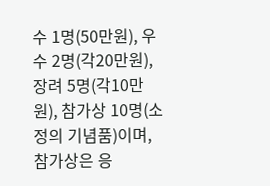수 1명(50만원), 우수 2명(각20만원), 장려 5명(각10만원), 참가상 10명(소정의 기념품)이며, 참가상은 응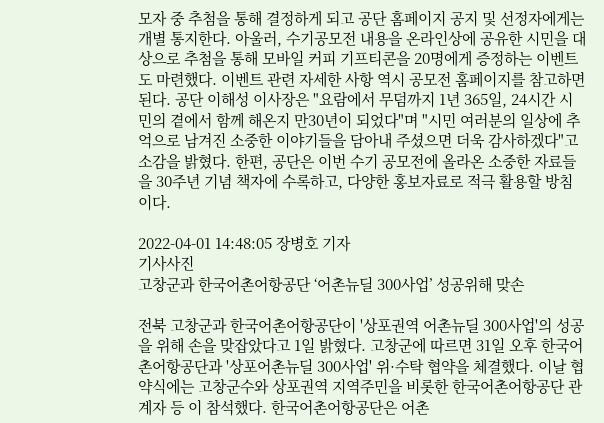모자 중 추첨을 통해 결정하게 되고 공단 홈페이지 공지 및 선정자에게는 개별 통지한다. 아울러, 수기공모전 내용을 온라인상에 공유한 시민을 대상으로 추첨을 통해 모바일 커피 기프티콘을 20명에게 증정하는 이벤트도 마련했다. 이벤트 관련 자세한 사항 역시 공모전 홈페이지를 참고하면 된다. 공단 이해성 이사장은 "요람에서 무덤까지 1년 365일, 24시간 시민의 곁에서 함께 해온지 만30년이 되었다"며 "시민 여러분의 일상에 추억으로 남겨진 소중한 이야기들을 담아내 주셨으면 더욱 감사하겠다"고 소감을 밝혔다. 한편, 공단은 이번 수기 공모전에 올라온 소중한 자료들을 30주년 기념 책자에 수록하고, 다양한 홍보자료로 적극 활용할 방침이다.

2022-04-01 14:48:05 장병호 기자
기사사진
고창군과 한국어촌어항공단 ‘어촌뉴딜 300사업’ 성공위해 맞손

전북 고창군과 한국어촌어항공단이 '상포권역 어촌뉴딜 300사업'의 성공을 위해 손을 맞잡았다고 1일 밝혔다. 고창군에 따르면 31일 오후 한국어촌어항공단과 '상포어촌뉴딜 300사업' 위·수탁 협약을 체결했다. 이날 협약식에는 고창군수와 상포권역 지역주민을 비롯한 한국어촌어항공단 관계자 등 이 참석했다. 한국어촌어항공단은 어촌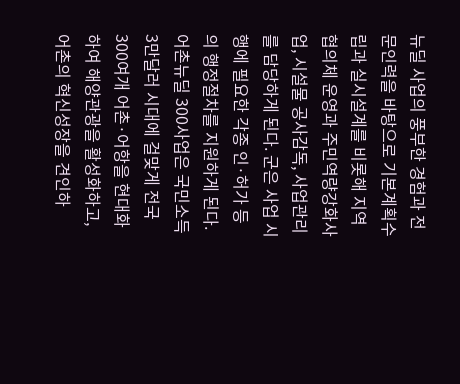뉴딜 사업의 풍부한 경험과 전문인력을 바탕으로 기본계획수립과 실시설계를 비롯해 지역협의체 운영과 주민역량강화사업, 시설물 공사감독, 사업관리를 담당하게 된다. 군은 사업 시행에 필요한 각종 인·허가 등의 행정절차를 지원하게 된다. 어촌뉴딜 300사업은 국민소득 3만달러 시대에 걸맞게 전국 300여개 어촌·어항을 현대화하여 해양관광을 활성화하고, 어촌의 혁신성장을 견인하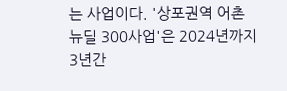는 사업이다. '상포권역 어촌뉴딜 300사업'은 2024년까지 3년간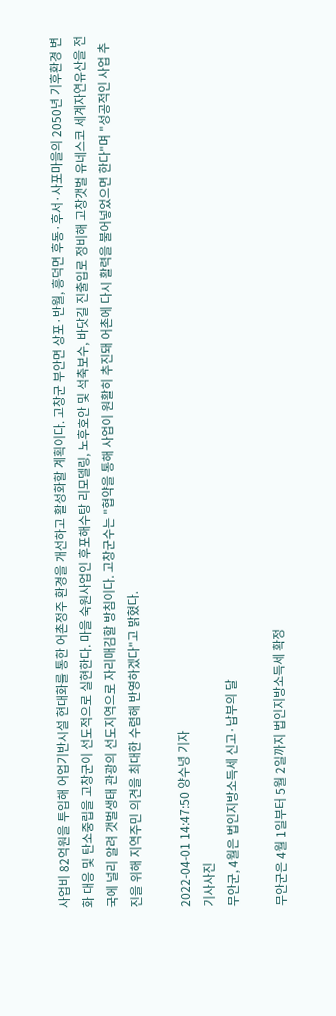사업비 82억원을 투입해 어업기반시설 현대화를 통한 어촌정주 환경을 개선하고 활성화할 계획이다. 고창군 부안면 상포·반월, 흥덕면 후동·후서·사포마을의 2050년 기후환경 변화 대응 및 탄소중립을 고창군이 선도적으로 실현한다. 마을 숙원사업인 후포해수탕 리모델링, 노후호안 및 석축보수, 바닷길 진출입로 정비해 고창갯벌 유네스코 세계자연유산을 전국에 널리 알려 갯벌생태 관광의 선도지역으로 자리매김할 방침이다. 고창군수는 "협약을 통해 사업이 원활히 추진돼 어촌에 다시 활력을 불어넣었으면 한다"며 "성공적인 사업 추진을 위해 지역주민 의견을 최대한 수렴해 반영하겠다"고 밝혔다.

2022-04-01 14:47:50 양수녕 기자
기사사진
무안군, 4월은 법인지방소득세 신고·납부의 달

무안군은 4월 1일부터 5월 2일까지 법인지방소득세 확정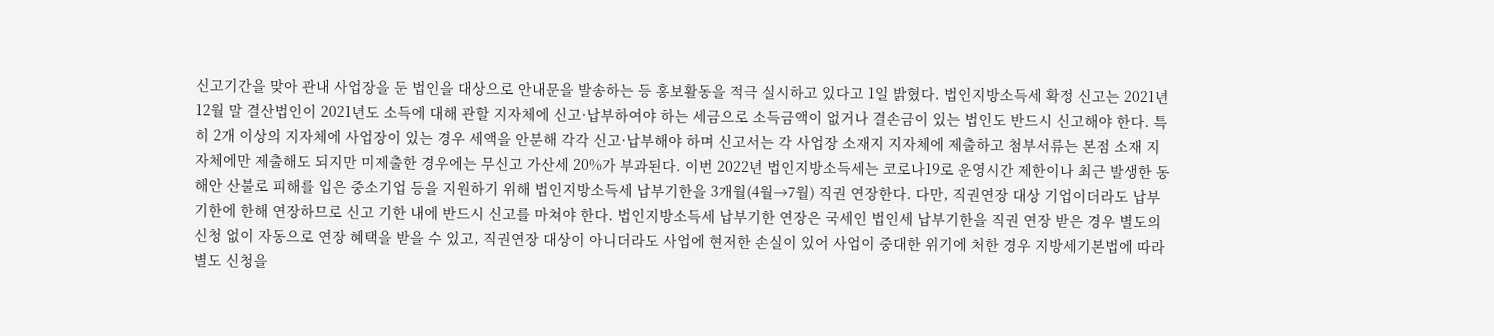신고기간을 맞아 관내 사업장을 둔 법인을 대상으로 안내문을 발송하는 등 홍보활동을 적극 실시하고 있다고 1일 밝혔다. 법인지방소득세 확정 신고는 2021년 12월 말 결산법인이 2021년도 소득에 대해 관할 지자체에 신고·납부하여야 하는 세금으로 소득금액이 없거나 결손금이 있는 법인도 반드시 신고해야 한다. 특히 2개 이상의 지자체에 사업장이 있는 경우 세액을 안분해 각각 신고·납부해야 하며 신고서는 각 사업장 소재지 지자체에 제출하고 첨부서류는 본점 소재 지자체에만 제출해도 되지만 미제출한 경우에는 무신고 가산세 20%가 부과된다. 이번 2022년 법인지방소득세는 코로나19로 운영시간 제한이나 최근 발생한 동해안 산불로 피해를 입은 중소기업 등을 지원하기 위해 법인지방소득세 납부기한을 3개월(4월→7월) 직권 연장한다. 다만, 직권연장 대상 기업이더라도 납부기한에 한해 연장하므로 신고 기한 내에 반드시 신고를 마쳐야 한다. 법인지방소득세 납부기한 연장은 국세인 법인세 납부기한을 직권 연장 받은 경우 별도의 신청 없이 자동으로 연장 혜택을 받을 수 있고, 직권연장 대상이 아니더라도 사업에 현저한 손실이 있어 사업이 중대한 위기에 처한 경우 지방세기본법에 따라 별도 신청을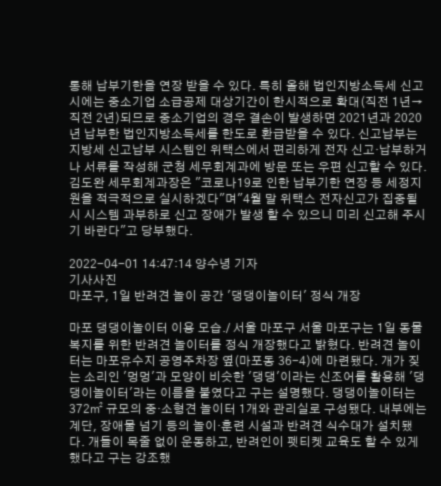통해 납부기한을 연장 받을 수 있다. 특히 올해 법인지방소득세 신고 시에는 중소기업 소급공제 대상기간이 한시적으로 확대(직전 1년→직전 2년)되므로 중소기업의 경우 결손이 발생하면 2021년과 2020년 납부한 법인지방소득세를 한도로 환급받을 수 있다. 신고납부는 지방세 신고납부 시스템인 위택스에서 편리하게 전자 신고·납부하거나 서류를 작성해 군청 세무회계과에 방문 또는 우편 신고할 수 있다. 김도완 세무회계과장은 "코로나19로 인한 납부기한 연장 등 세정지원을 적극적으로 실시하겠다"며"4월 말 위택스 전자신고가 집중될 시 시스템 과부하로 신고 장애가 발생 할 수 있으니 미리 신고해 주시기 바란다"고 당부했다.

2022-04-01 14:47:14 양수녕 기자
기사사진
마포구, 1일 반려견 놀이 공간 '댕댕이놀이터' 정식 개장

마포 댕댕이놀이터 이용 모습./ 서울 마포구 서울 마포구는 1일 동물 복지를 위한 반려견 놀이터를 정식 개장했다고 밝혔다. 반려견 놀이터는 마포유수지 공영주차장 옆(마포동 36-4)에 마련됐다. 개가 짖는 소리인 '멍멍'과 모양이 비슷한 '댕댕'이라는 신조어를 활용해 '댕댕이놀이터'라는 이름을 붙였다고 구는 설명했다. 댕댕이놀이터는 372㎡ 규모의 중·소형견 놀이터 1개와 관리실로 구성됐다. 내부에는 계단, 장애물 넘기 등의 놀이·훈련 시설과 반려견 식수대가 설치됐다. 개들이 목줄 없이 운동하고, 반려인이 펫티켓 교육도 할 수 있게 했다고 구는 강조했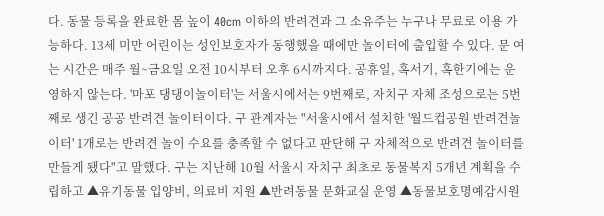다. 동물 등록을 완료한 몸 높이 40cm 이하의 반려견과 그 소유주는 누구나 무료로 이용 가능하다. 13세 미만 어린이는 성인보호자가 동행했을 때에만 놀이터에 출입할 수 있다. 문 여는 시간은 매주 월~금요일 오전 10시부터 오후 6시까지다. 공휴일, 혹서기, 혹한기에는 운영하지 않는다. '마포 댕댕이놀이터'는 서울시에서는 9번째로, 자치구 자체 조성으로는 5번째로 생긴 공공 반려견 놀이터이다. 구 관계자는 "서울시에서 설치한 '월드컵공원 반려견놀이터' 1개로는 반려견 놀이 수요를 충족할 수 없다고 판단해 구 자체적으로 반려견 놀이터를 만들게 됐다"고 말했다. 구는 지난해 10월 서울시 자치구 최초로 동물복지 5개년 계획을 수립하고 ▲유기동물 입양비, 의료비 지원 ▲반려동물 문화교실 운영 ▲동물보호명예감시원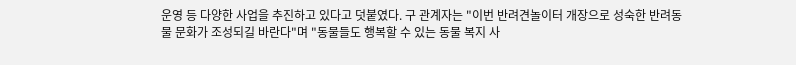운영 등 다양한 사업을 추진하고 있다고 덧붙였다. 구 관계자는 "이번 반려견놀이터 개장으로 성숙한 반려동물 문화가 조성되길 바란다"며 "동물들도 행복할 수 있는 동물 복지 사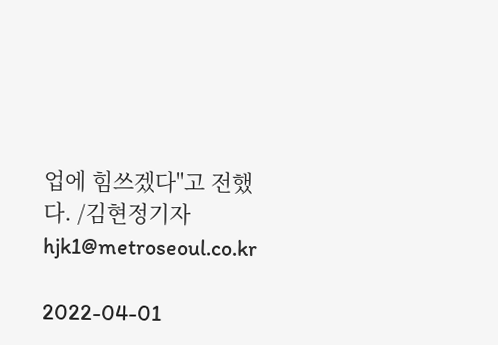업에 힘쓰겠다"고 전했다. /김현정기자 hjk1@metroseoul.co.kr

2022-04-01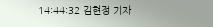14:44:32 김현정 기자